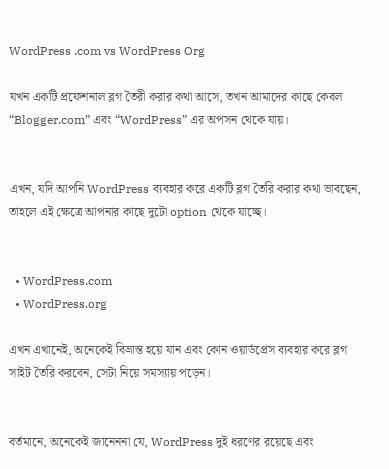WordPress .com vs WordPress Org

যখন একটি প্রফেশনাল ব্লগ তৈরী করার কথা আসে, তখন আমাদের কাছে কেবল “Blogger.com” এবং “WordPress” এর অপসন থেকে যায়।


এখন, যদি আপনি WordPress ব্যবহার করে একটি ব্লগ তৈরি করার কথা ভাবছেন, তাহলে এই ক্ষেত্রে আপনার কাছে দুটো option থেকে যাচ্ছে।


  • WordPress.com
  • WordPress.org

এখন এখানেই, অনেকেই বিভ্রান্ত হয়ে যান এবং কোন ওয়ার্ডপ্রেস ব্যবহার করে ব্লগ সাইট তৈরি করবেন, সেটা নিয়ে সমস্যায় পড়েন।


বর্তমানে, অনেকেই জানেননা যে, WordPress দুই ধরণের রয়েছে এবং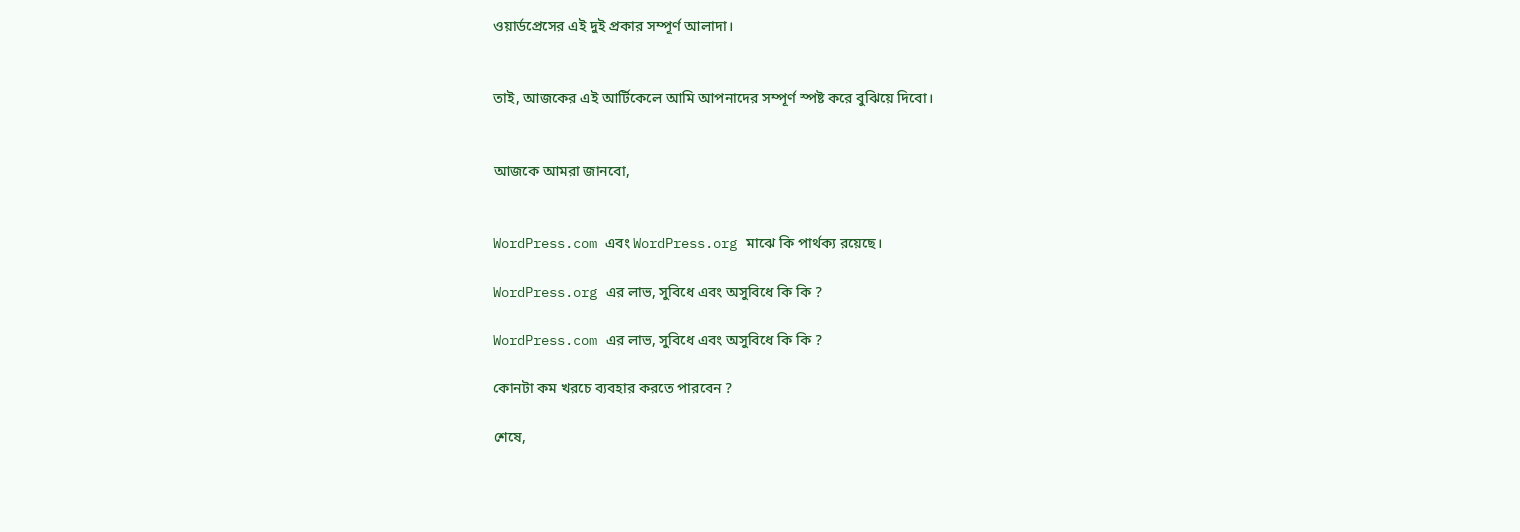ওয়ার্ডপ্রেসের এই দুই প্রকার সম্পূর্ণ আলাদা।


তাই, আজকের এই আর্টিকেলে আমি আপনাদের সম্পূর্ণ স্পষ্ট করে বুঝিয়ে দিবো।


আজকে আমরা জানবো,


WordPress.com এবং WordPress.org মাঝে কি পার্থক্য রয়েছে।

WordPress.org এর লাভ, সুবিধে এবং অসুবিধে কি কি ?

WordPress.com এর লাভ, সুবিধে এবং অসুবিধে কি কি ?

কোনটা কম খরচে ব্যবহার করতে পারবেন ?

শেষে,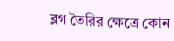ব্লগ তৈরির ক্ষেত্রে কোন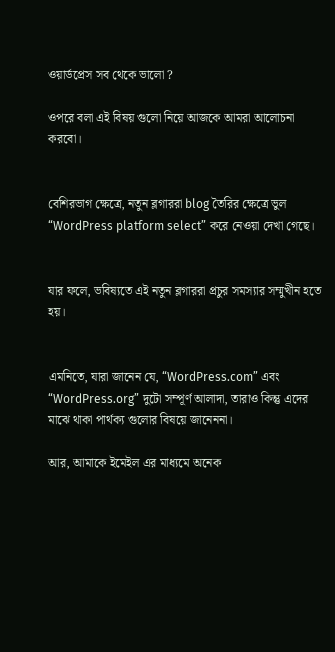ওয়ার্ডপ্রেস সব থেকে ভালো ?

ওপরে বলা এই বিষয় গুলো নিয়ে আজকে আমরা আলোচনা করবো।


বেশিরভাগ ক্ষেত্রে, নতুন ব্লগাররা blog তৈরির ক্ষেত্রে ভুল “WordPress platform select” করে নেওয়া দেখা গেছে।


যার ফলে, ভবিষ্যতে এই নতুন ব্লগাররা প্রচুর সমস্যার সম্মুখীন হতে হয়।


এমনিতে, যারা জানেন যে, “WordPress.com” এবং “WordPress.org” দুটো সম্পূর্ণ আলাদা, তারাও কিন্তু এদের মাঝে থাকা পার্থক্য গুলোর বিষয়ে জানেননা।

আর, আমাকে ইমেইল এর মাধ্যমে অনেক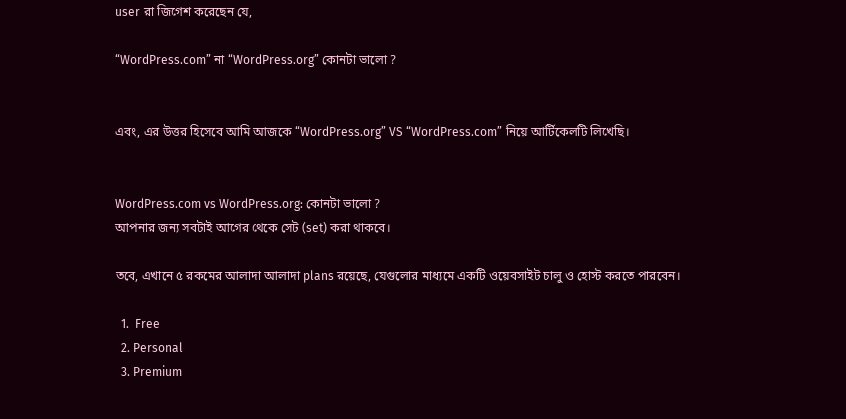user রা জিগেশ করেছেন যে,

“WordPress.com” না “WordPress.org” কোনটা ভালো ?


এবং, এর উত্তর হিসেবে আমি আজকে “WordPress.org” VS “WordPress.com” নিয়ে আর্টিকেলটি লিখেছি।


WordPress.com vs WordPress.org: কোনটা ভালো ?
আপনার জন্য সবটাই আগের থেকে সেট (set) করা থাকবে।

তবে, এখানে ৫ রকমের আলাদা আলাদা plans রয়েছে, যেগুলোর মাধ্যমে একটি ওয়েবসাইট চালু ও হোস্ট করতে পারবেন।

  1.  Free
  2. Personal
  3. Premium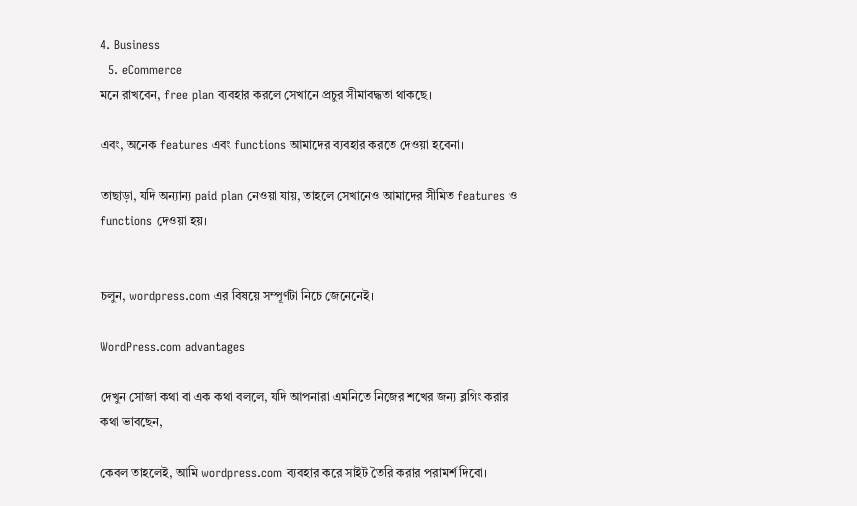4. Business
  5. eCommerce
মনে রাখবেন, free plan ব্যবহার করলে সেখানে প্রচুর সীমাবদ্ধতা থাকছে।

এবং, অনেক features এবং functions আমাদের ব্যবহার করতে দেওয়া হবেনা।

তাছাড়া, যদি অন্যান্য paid plan নেওয়া যায়, তাহলে সেখানেও আমাদের সীমিত features ও functions দেওয়া হয়।


চলুন, wordpress.com এর বিষয়ে সম্পূর্ণটা নিচে জেনেনেই।

WordPress.com advantages

দেখুন সোজা কথা বা এক কথা বললে, যদি আপনারা এমনিতে নিজের শখের জন্য ব্লগিং করার কথা ভাবছেন,

কেবল তাহলেই, আমি wordpress.com ব্যবহার করে সাইট তৈরি করার পরামর্শ দিবো।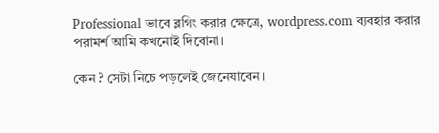Professional ভাবে ব্লগিং করার ক্ষেত্রে, wordpress.com ব্যবহার করার পরামর্শ আমি কখনোই দিবোনা।

কেন ? সেটা নিচে পড়লেই জেনেযাবেন।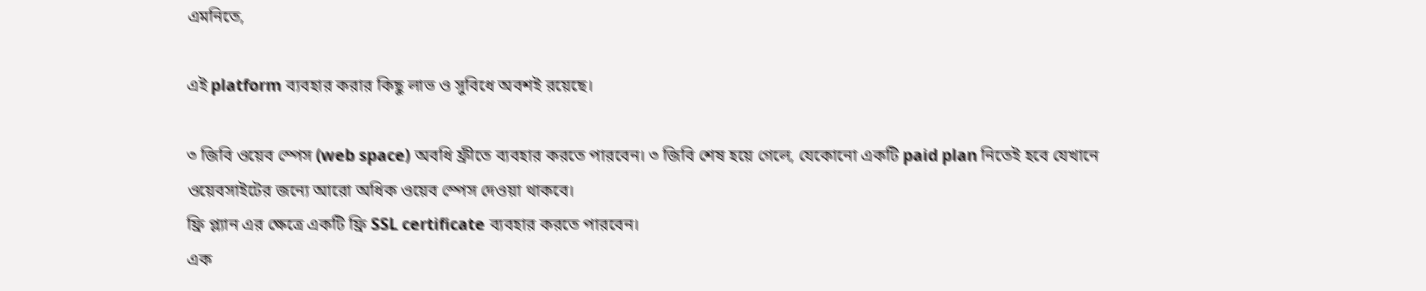এমনিতে,

এই platform ব্যবহার করার কিছু লাভ ও সুবিধে অবশই রয়েছে।

৩ জিবি ওয়েব স্পেস (web space) অবধি ফ্রীতে ব্যবহার করতে পারবেন। ৩ জিবি শেষ হয়ে গেলে, যেকোনো একটি paid plan নিতেই হবে যেখানে ওয়েবসাইটের জন্যে আরো অধিক ওয়েব স্পেস দেওয়া থাকবে।
ফ্রি প্ল্যান এর ক্ষেত্রে একটি ফ্রি SSL certificate ব্যবহার করতে পারবেন।
এক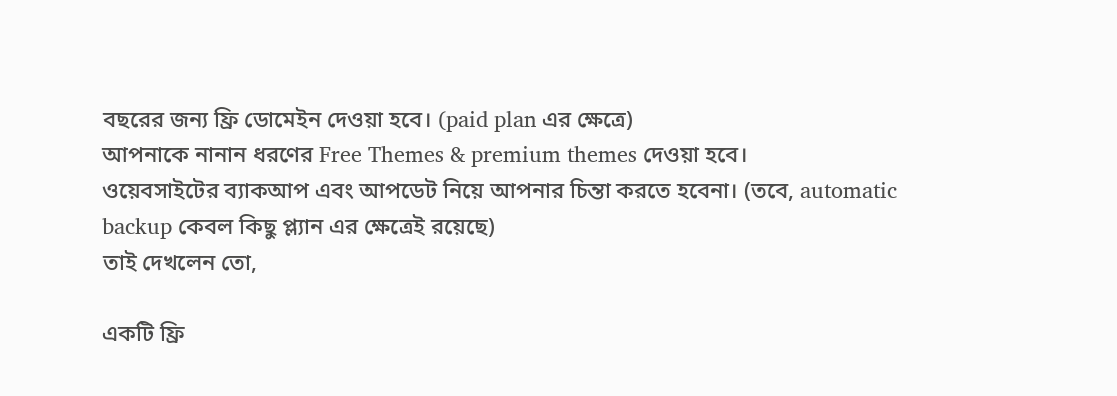বছরের জন্য ফ্রি ডোমেইন দেওয়া হবে। (paid plan এর ক্ষেত্রে)
আপনাকে নানান ধরণের Free Themes & premium themes দেওয়া হবে।
ওয়েবসাইটের ব্যাকআপ এবং আপডেট নিয়ে আপনার চিন্তা করতে হবেনা। (তবে, automatic backup কেবল কিছু প্ল্যান এর ক্ষেত্রেই রয়েছে)
তাই দেখলেন তো,

একটি ফ্রি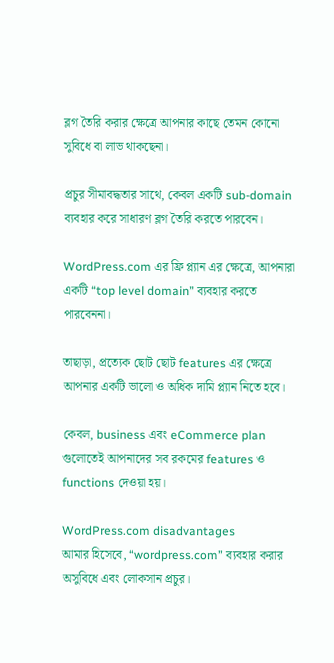ব্লগ তৈরি করার ক্ষেত্রে আপনার কাছে তেমন কোনো সুবিধে বা লাভ থাকছেনা।

প্রচুর সীমাবদ্ধতার সাথে, কেবল একটি sub-domain ব্যবহার করে সাধারণ ব্লগ তৈরি করতে পারবেন।

WordPress.com এর ফ্রি প্ল্যান এর ক্ষেত্রে, আপনারা একটি “top level domain” ব্যবহার করতে পারবেননা।

তাছাড়া, প্রত্যেক ছোট ছোট features এর ক্ষেত্রে আপনার একটি ভালো ও অধিক দামি প্ল্যান নিতে হবে।

কেবল, business এবং eCommerce plan গুলোতেই আপনাদের সব রকমের features ও functions দেওয়া হয়।

WordPress.com disadvantages
আমার হিসেবে, “wordpress.com” ব্যবহার করার অসুবিধে এবং লোকসান প্রচুর।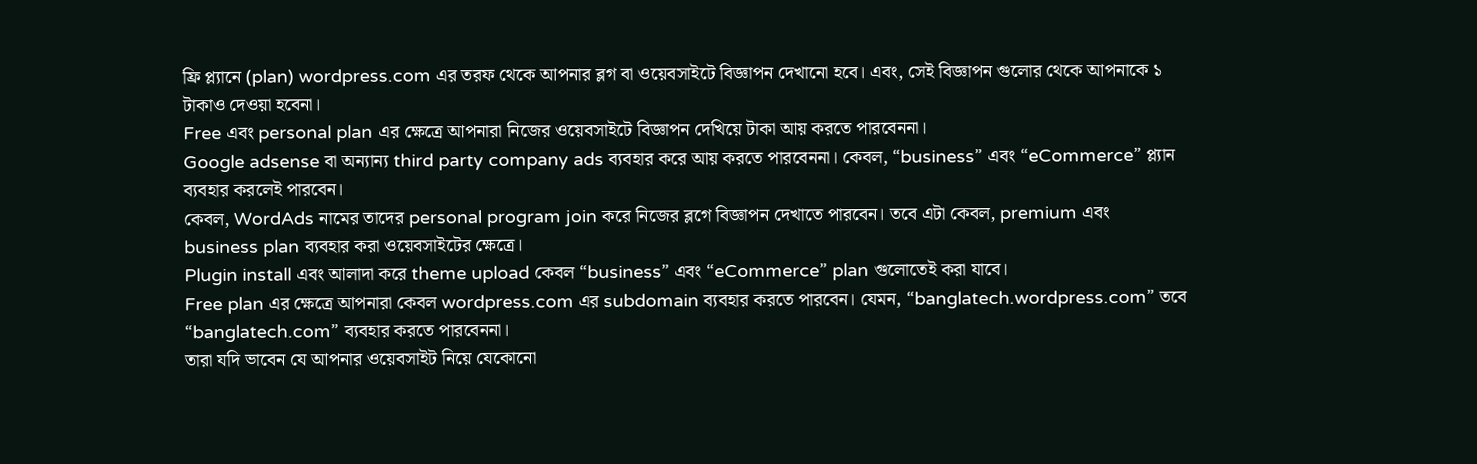ফ্রি প্ল্যানে (plan) wordpress.com এর তরফ থেকে আপনার ব্লগ বা ওয়েবসাইটে বিজ্ঞাপন দেখানো হবে। এবং, সেই বিজ্ঞাপন গুলোর থেকে আপনাকে ১ টাকাও দেওয়া হবেনা।
Free এবং personal plan এর ক্ষেত্রে আপনারা নিজের ওয়েবসাইটে বিজ্ঞাপন দেখিয়ে টাকা আয় করতে পারবেননা।
Google adsense বা অন্যান্য third party company ads ব্যবহার করে আয় করতে পারবেননা। কেবল, “business” এবং “eCommerce” প্ল্যান ব্যবহার করলেই পারবেন।
কেবল, WordAds নামের তাদের personal program join করে নিজের ব্লগে বিজ্ঞাপন দেখাতে পারবেন। তবে এটা কেবল, premium এবং business plan ব্যবহার করা ওয়েবসাইটের ক্ষেত্রে।
Plugin install এবং আলাদা করে theme upload কেবল “business” এবং “eCommerce” plan গুলোতেই করা যাবে।
Free plan এর ক্ষেত্রে আপনারা কেবল wordpress.com এর subdomain ব্যবহার করতে পারবেন। যেমন, “banglatech.wordpress.com” তবে “banglatech.com” ব্যবহার করতে পারবেননা।
তারা যদি ভাবেন যে আপনার ওয়েবসাইট নিয়ে যেকোনো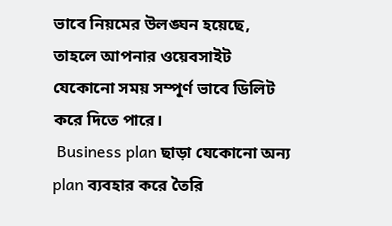ভাবে নিয়মের উলঙ্ঘন হয়েছে, তাহলে আপনার ওয়েবসাইট যেকোনো সময় সম্পূর্ণ ভাবে ডিলিট করে দিতে পারে।
 Business plan ছাড়া যেকোনো অন্য plan ব্যবহার করে তৈরি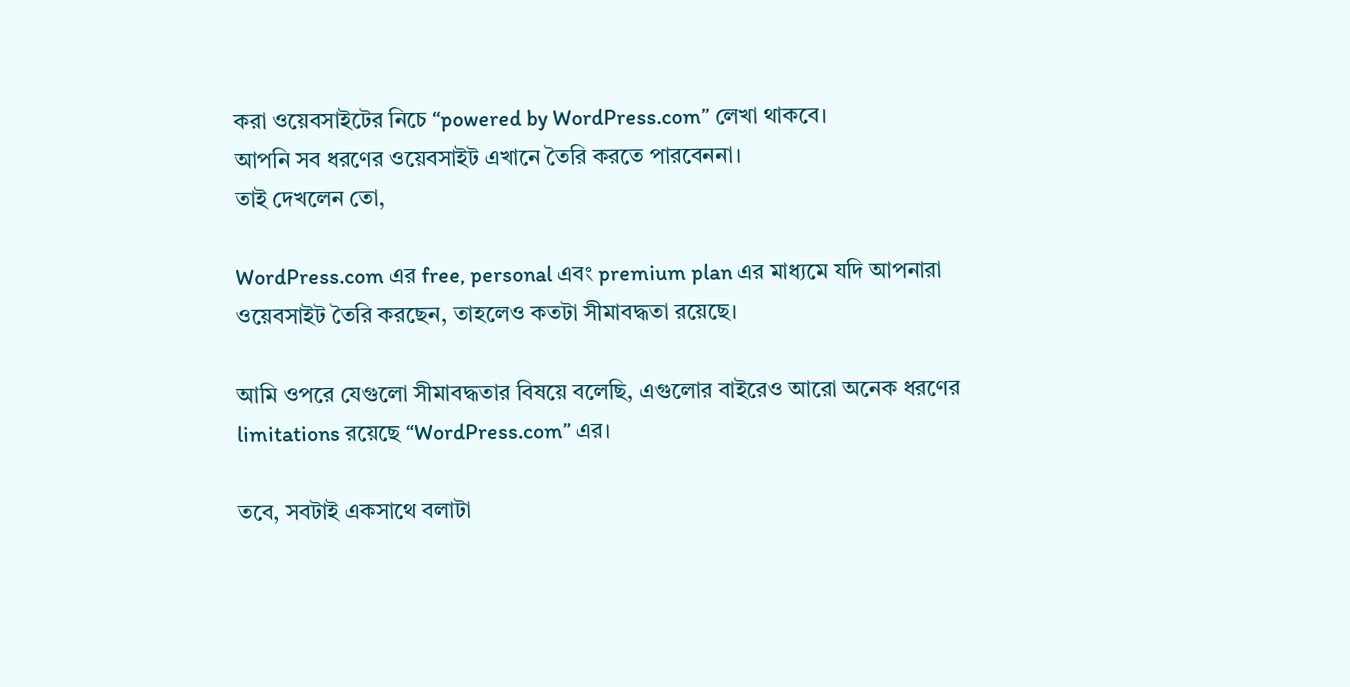করা ওয়েবসাইটের নিচে “powered by WordPress.com” লেখা থাকবে।
আপনি সব ধরণের ওয়েবসাইট এখানে তৈরি করতে পারবেননা।
তাই দেখলেন তো,

WordPress.com এর free, personal এবং premium plan এর মাধ্যমে যদি আপনারা ওয়েবসাইট তৈরি করছেন, তাহলেও কতটা সীমাবদ্ধতা রয়েছে।

আমি ওপরে যেগুলো সীমাবদ্ধতার বিষয়ে বলেছি, এগুলোর বাইরেও আরো অনেক ধরণের limitations রয়েছে “WordPress.com” এর।

তবে, সবটাই একসাথে বলাটা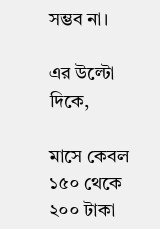সম্ভব না।

এর উল্টো দিকে,

মাসে কেবল ১৫০ থেকে ২০০ টাকা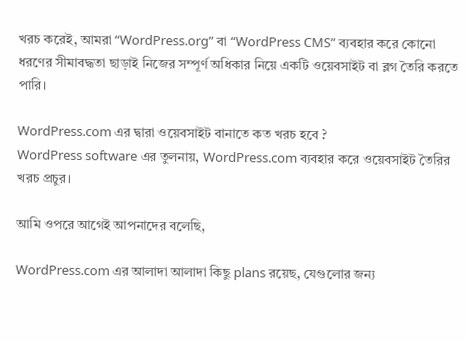খরচ করেই, আমরা “WordPress.org” বা “WordPress CMS” ব্যবহার করে কোনো ধরণের সীমাবদ্ধতা ছাড়াই নিজের সম্পূর্ণ অধিকার নিয়ে একটি ওয়েবসাইট বা ব্লগ তৈরি করতে পারি।

WordPress.com এর দ্বারা ওয়েবসাইট বানাতে কত খরচ হবে ?
WordPress software এর তুলনায়, WordPress.com ব্যবহার করে ওয়েবসাইট তৈরির খরচ প্রচুর।

আমি ওপরে আগেই আপনাদের বলেছি,

WordPress.com এর আলাদা আলাদা কিছু plans রয়েছ, যেগুলোর জন্য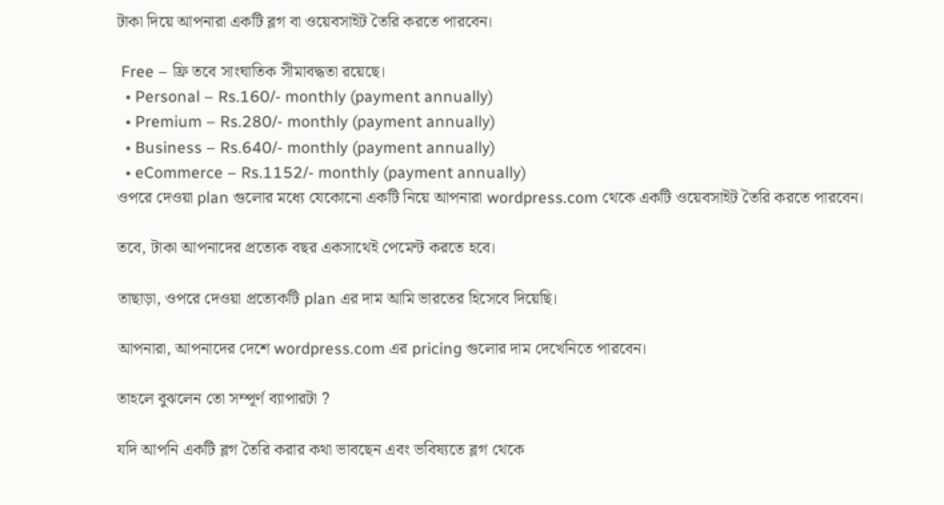টাকা দিয়ে আপনারা একটি ব্লগ বা ওয়েবসাইট তৈরি করতে পারবেন।

 Free – ফ্রি তবে সাংঘাতিক সীমাবদ্ধতা রয়েছে।
  • Personal – Rs.160/- monthly (payment annually)
  • Premium – Rs.280/- monthly (payment annually)
  • Business – Rs.640/- monthly (payment annually)
  • eCommerce – Rs.1152/- monthly (payment annually)
ওপরে দেওয়া plan গুলোর মধ্যে যেকোনো একটি নিয়ে আপনারা wordpress.com থেকে একটি ওয়েবসাইট তৈরি করতে পারবেন।

তবে, টাকা আপনাদের প্রত্যেক বছর একসাথেই পেমেন্ট করতে হবে।

তাছাড়া, ওপরে দেওয়া প্রত্যেকটি plan এর দাম আমি ভারতের হিসেবে দিয়েছি।

আপনারা, আপনাদের দেশে wordpress.com এর pricing গুলোর দাম দেখেনিতে পারবেন।

তাহলে বুঝলেন তো সম্পূর্ণ ব্যাপারটা ?

যদি আপনি একটি ব্লগ তৈরি করার কথা ভাবছেন এবং ভবিষ্যতে ব্লগ থেকে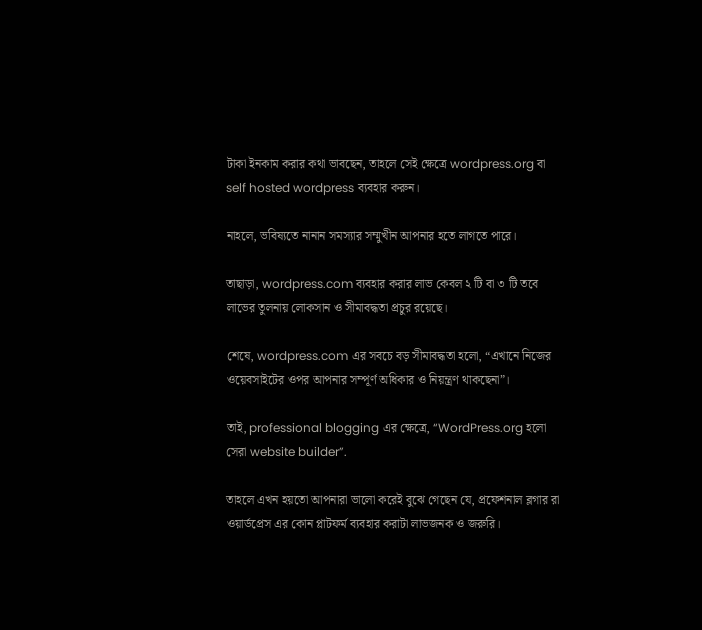টাকা ইনকাম করার কথা ভাবছেন, তাহলে সেই ক্ষেত্রে wordpress.org বা self hosted wordpress ব্যবহার করুন।

নাহলে, ভবিষ্যতে নানান সমস্যার সম্মুখীন আপনার হতে লাগতে পারে।

তাছাড়া, wordpress.com ব্যবহার করার লাভ কেবল ২ টি বা ৩ টি তবে লাভের তুলনায় লোকসান ও সীমাবদ্ধতা প্রচুর রয়েছে।

শেষে, wordpress.com এর সবচে বড় সীমাবদ্ধতা হলো, “এখানে নিজের ওয়েবসাইটের ওপর আপনার সম্পূর্ণ অধিকার ও নিয়ন্ত্রণ থাকছেনা”।

তাই, professional blogging এর ক্ষেত্রে, “WordPress.org হলো সেরা website builder”.

তাহলে এখন হয়তো আপনারা ভালো করেই বুঝে গেছেন যে, প্রফেশনাল ব্লগার রা ওয়ার্ডপ্রেস এর কোন প্লাটফর্ম ব্যবহার করাটা লাভজনক ও জরুরি।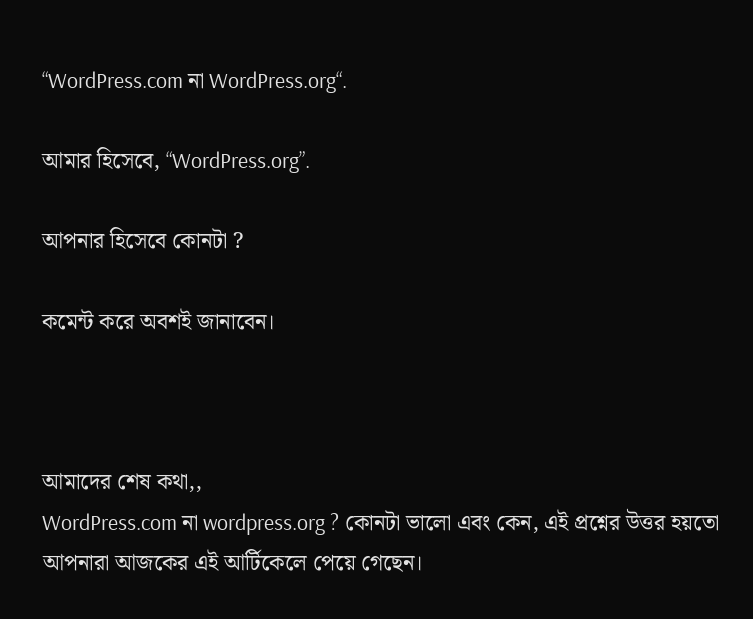“WordPress.com না WordPress.org“.

আমার হিসেবে, “WordPress.org”.

আপনার হিসেবে কোনটা ?

কমেন্ট করে অবশই জানাবেন।



আমাদের শেষ কথা,,
WordPress.com না wordpress.org ? কোনটা ভালো এবং কেন, এই প্রশ্নের উত্তর হয়তো আপনারা আজকের এই আর্টিকেলে পেয়ে গেছেন।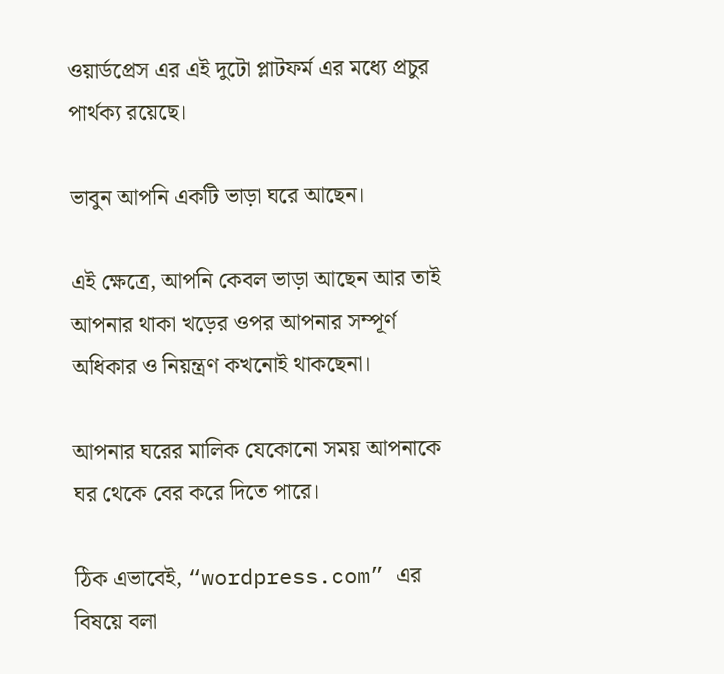ওয়ার্ডপ্রেস এর এই দুটো প্লাটফর্ম এর মধ্যে প্রচুর পার্থক্য রয়েছে।

ভাবুন আপনি একটি ভাড়া ঘরে আছেন।

এই ক্ষেত্রে, আপনি কেবল ভাড়া আছেন আর তাই আপনার থাকা খড়ের ওপর আপনার সম্পূর্ণ অধিকার ও নিয়ন্ত্রণ কখনোই থাকছেনা।

আপনার ঘরের মালিক যেকোনো সময় আপনাকে ঘর থেকে বের করে দিতে পারে।

ঠিক এভাবেই, “wordpress.com” এর বিষয়ে বলা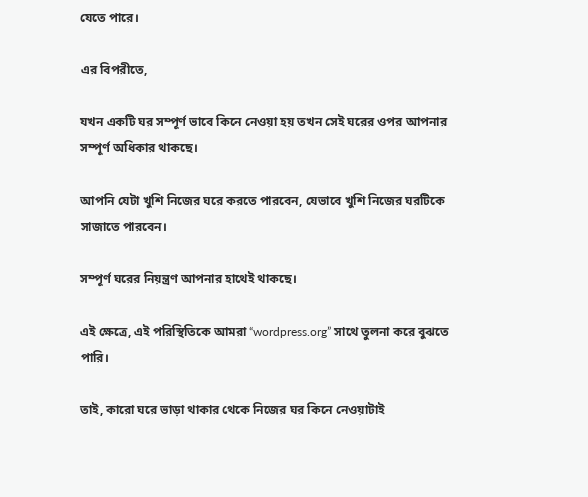যেতে পারে।

এর বিপরীতে,

যখন একটি ঘর সম্পূর্ণ ভাবে কিনে নেওয়া হয় তখন সেই ঘরের ওপর আপনার সম্পূর্ণ অধিকার থাকছে।

আপনি যেটা খুশি নিজের ঘরে করতে পারবেন, যেভাবে খুশি নিজের ঘরটিকে সাজাতে পারবেন।

সম্পূর্ণ ঘরের নিয়ন্ত্রণ আপনার হাথেই থাকছে।

এই ক্ষেত্রে, এই পরিস্থিতিকে আমরা “wordpress.org” সাথে তুলনা করে বুঝতে পারি।

তাই, কারো ঘরে ভাড়া থাকার থেকে নিজের ঘর কিনে নেওয়াটাই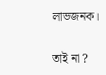লাভজনক।

তাই না ?